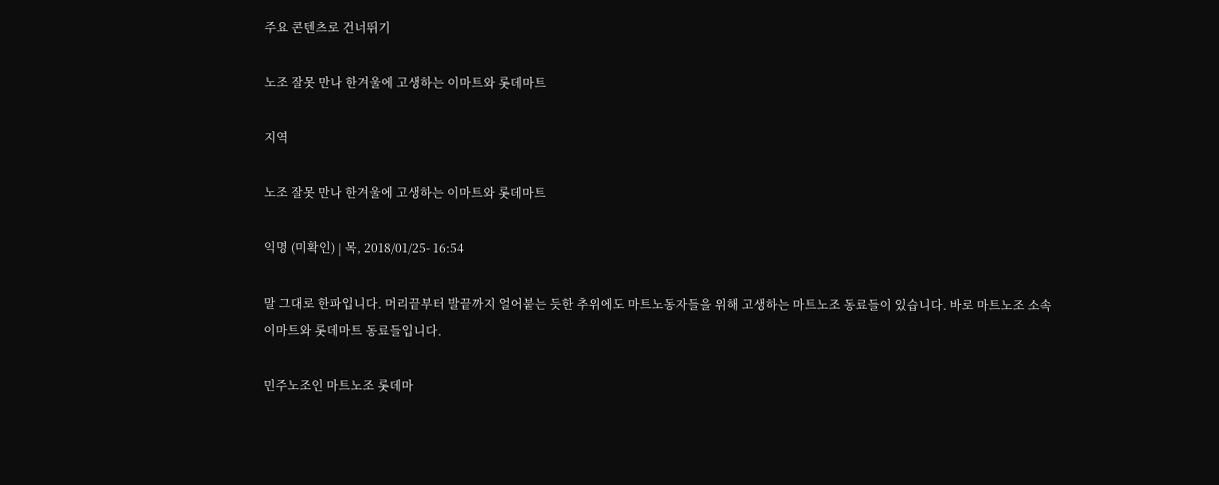주요 콘텐츠로 건너뛰기

노조 잘못 만나 한겨울에 고생하는 이마트와 롯데마트

지역

노조 잘못 만나 한겨울에 고생하는 이마트와 롯데마트

익명 (미확인) | 목, 2018/01/25- 16:54

말 그대로 한파입니다. 머리끝부터 발끝까지 얼어붙는 듯한 추위에도 마트노동자들을 위해 고생하는 마트노조 동료들이 있습니다. 바로 마트노조 소속 이마트와 롯데마트 동료들입니다.

민주노조인 마트노조 롯데마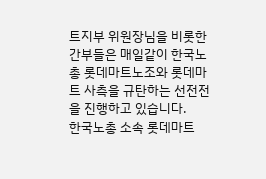트지부 위원장님을 비롯한 간부들은 매일같이 한국노총 롯데마트노조와 롯데마트 사측을 규탄하는 선전전을 진행하고 있습니다.
한국노총 소속 롯데마트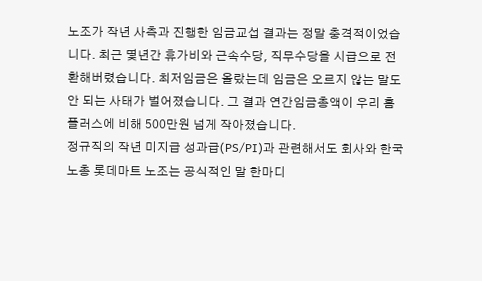노조가 작년 사측과 진행한 임금교섭 결과는 정말 충격적이었습니다. 최근 몇년간 휴가비와 근속수당, 직무수당을 시급으로 전환해버렸습니다. 최저임금은 올랐는데 임금은 오르지 않는 말도 안 되는 사태가 벌어졌습니다. 그 결과 연간임금총액이 우리 홈플러스에 비해 500만원 넘게 작아졌습니다.
정규직의 작년 미지급 성과급(PS/PI)과 관련해서도 회사와 한국노총 롯데마트 노조는 공식적인 말 한마디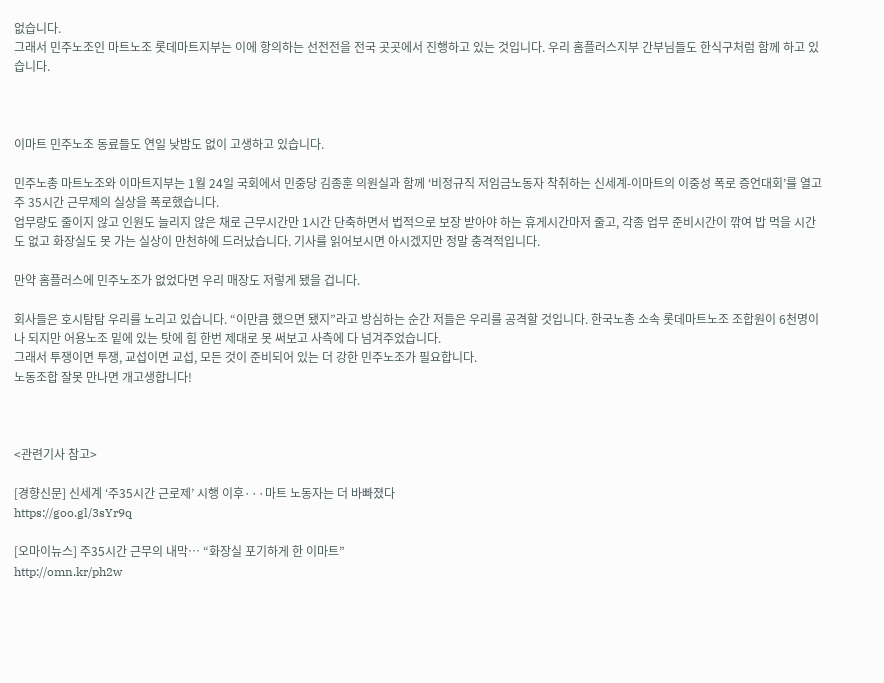없습니다.
그래서 민주노조인 마트노조 롯데마트지부는 이에 항의하는 선전전을 전국 곳곳에서 진행하고 있는 것입니다. 우리 홈플러스지부 간부님들도 한식구처럼 함께 하고 있습니다.



이마트 민주노조 동료들도 연일 낮밤도 없이 고생하고 있습니다.

민주노총 마트노조와 이마트지부는 1월 24일 국회에서 민중당 김종훈 의원실과 함께 ‘비정규직 저임금노동자 착취하는 신세계-이마트의 이중성 폭로 증언대회’를 열고 주 35시간 근무제의 실상을 폭로했습니다.
업무량도 줄이지 않고 인원도 늘리지 않은 채로 근무시간만 1시간 단축하면서 법적으로 보장 받아야 하는 휴게시간마저 줄고, 각종 업무 준비시간이 깎여 밥 먹을 시간도 없고 화장실도 못 가는 실상이 만천하에 드러났습니다. 기사를 읽어보시면 아시겠지만 정말 충격적입니다.

만약 홈플러스에 민주노조가 없었다면 우리 매장도 저렇게 됐을 겁니다.

회사들은 호시탐탐 우리를 노리고 있습니다. “이만큼 했으면 됐지”라고 방심하는 순간 저들은 우리를 공격할 것입니다. 한국노총 소속 롯데마트노조 조합원이 6천명이나 되지만 어용노조 밑에 있는 탓에 힘 한번 제대로 못 써보고 사측에 다 넘겨주었습니다.
그래서 투쟁이면 투쟁, 교섭이면 교섭, 모든 것이 준비되어 있는 더 강한 민주노조가 필요합니다.
노동조합 잘못 만나면 개고생합니다!



<관련기사 참고>

[경향신문] 신세계 ‘주35시간 근로제’ 시행 이후···마트 노동자는 더 바빠졌다
https://goo.gl/3sYr9q

[오마이뉴스] 주35시간 근무의 내막… “화장실 포기하게 한 이마트”
http://omn.kr/ph2w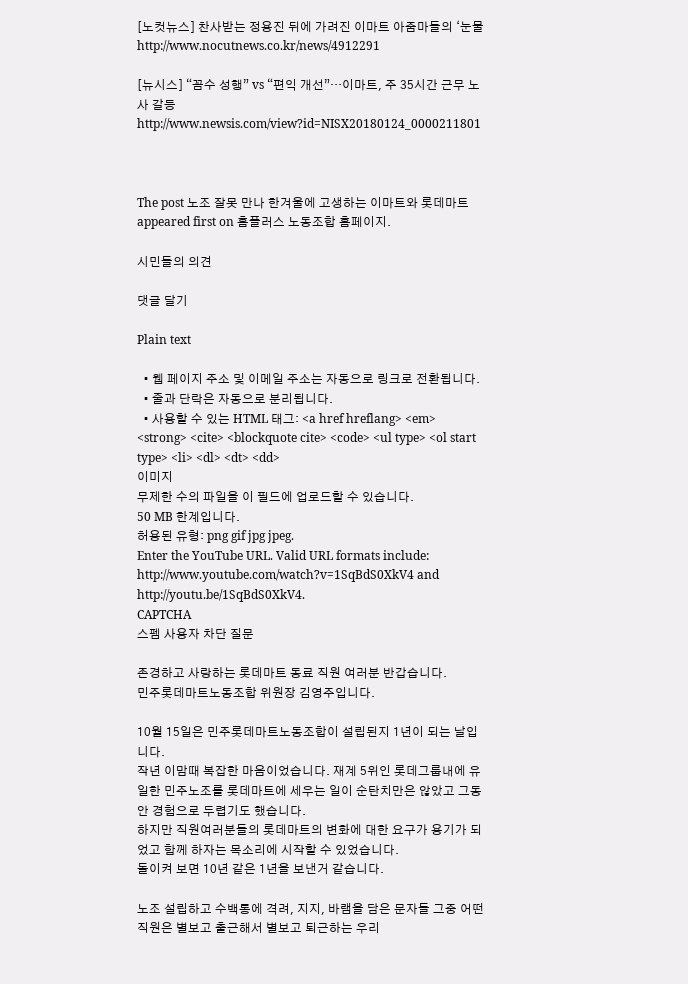[노컷뉴스] 찬사받는 정용진 뒤에 가려진 이마트 아줌마들의 ‘눈물
http://www.nocutnews.co.kr/news/4912291

[뉴시스] “꼼수 성행” vs “편익 개선”…이마트, 주 35시간 근무 노사 갈등
http://www.newsis.com/view?id=NISX20180124_0000211801



The post 노조 잘못 만나 한겨울에 고생하는 이마트와 롯데마트 appeared first on 홈플러스 노동조합 홈페이지.

시민들의 의견

댓글 달기

Plain text

  • 웹 페이지 주소 및 이메일 주소는 자동으로 링크로 전환됩니다.
  • 줄과 단락은 자동으로 분리됩니다.
  • 사용할 수 있는 HTML 태그: <a href hreflang> <em> <strong> <cite> <blockquote cite> <code> <ul type> <ol start type> <li> <dl> <dt> <dd>
이미지
무제한 수의 파일을 이 필드에 업로드할 수 있습니다.
50 MB 한계입니다.
허용된 유형: png gif jpg jpeg.
Enter the YouTube URL. Valid URL formats include: http://www.youtube.com/watch?v=1SqBdS0XkV4 and http://youtu.be/1SqBdS0XkV4.
CAPTCHA
스펨 사용자 차단 질문

존경하고 사랑하는 롯데마트 동료 직원 여러분 반갑습니다.
민주롯데마트노동조합 위원장 김영주입니다.

10월 15일은 민주롯데마트노동조합이 설립된지 1년이 되는 날입니다.
작년 이맘때 복잡한 마음이었습니다. 재계 5위인 롯데그룹내에 유일한 민주노조를 롯데마트에 세우는 일이 순탄치만은 않았고 그동안 경험으로 두렵기도 했습니다.
하지만 직원여러분들의 롯데마트의 변화에 대한 요구가 용기가 되었고 함께 하자는 목소리에 시작할 수 있었습니다.
돌이켜 보면 10년 같은 1년을 보낸거 같습니다.

노조 설립하고 수백통에 격려, 지지, 바램을 담은 문자들 그중 어떤직원은 별보고 출근해서 별보고 퇴근하는 우리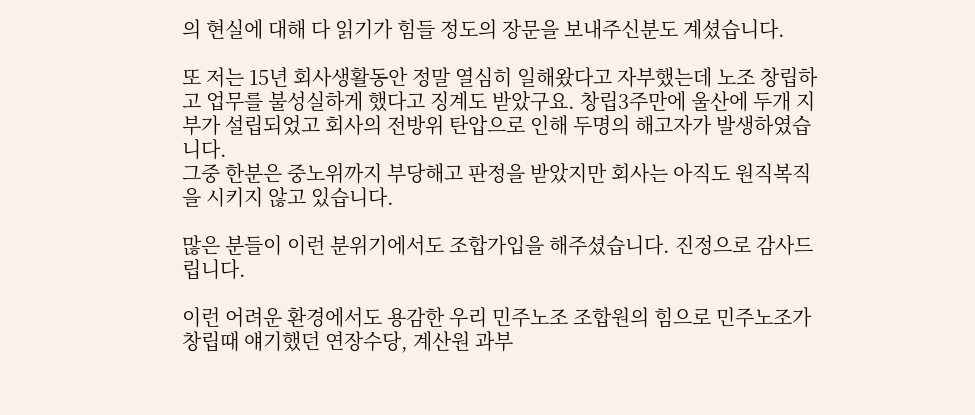의 현실에 대해 다 읽기가 힘들 정도의 장문을 보내주신분도 계셨습니다.

또 저는 15년 회사생활동안 정말 열심히 일해왔다고 자부했는데 노조 창립하고 업무를 불성실하게 했다고 징계도 받았구요. 창립3주만에 울산에 두개 지부가 설립되었고 회사의 전방위 탄압으로 인해 두명의 해고자가 발생하였습니다.
그중 한분은 중노위까지 부당해고 판정을 받았지만 회사는 아직도 원직복직을 시키지 않고 있습니다.

많은 분들이 이런 분위기에서도 조합가입을 해주셨습니다. 진정으로 감사드립니다.

이런 어려운 환경에서도 용감한 우리 민주노조 조합원의 힘으로 민주노조가 창립때 얘기했던 연장수당, 계산원 과부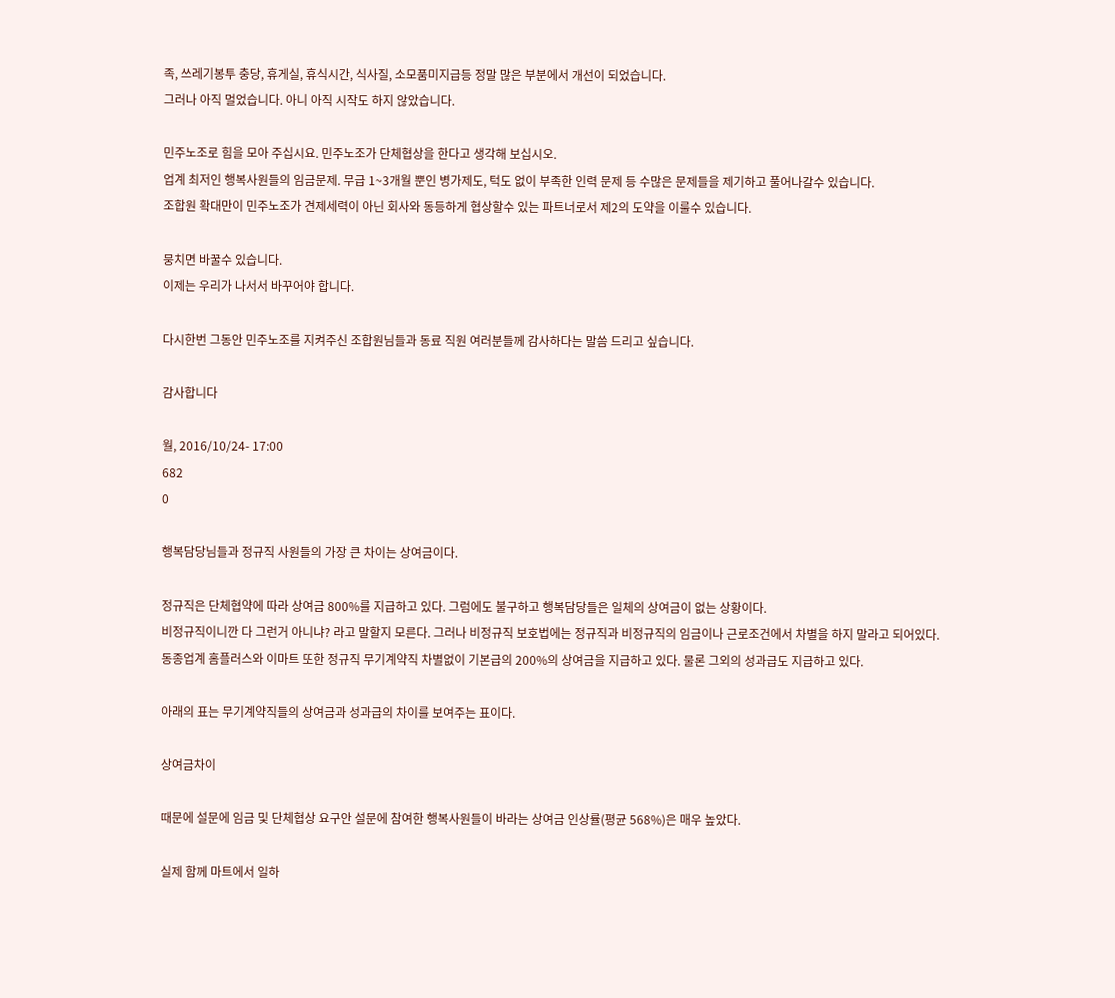족, 쓰레기봉투 충당, 휴게실, 휴식시간, 식사질, 소모품미지급등 정말 많은 부분에서 개선이 되었습니다.
그러나 아직 멀었습니다. 아니 아직 시작도 하지 않았습니다.

민주노조로 힘을 모아 주십시요. 민주노조가 단체협상을 한다고 생각해 보십시오.
업계 최저인 행복사원들의 임금문제. 무급 1~3개월 뿐인 병가제도, 턱도 없이 부족한 인력 문제 등 수많은 문제들을 제기하고 풀어나갈수 있습니다.
조합원 확대만이 민주노조가 견제세력이 아닌 회사와 동등하게 협상할수 있는 파트너로서 제2의 도약을 이룰수 있습니다.

뭉치면 바꿀수 있습니다.
이제는 우리가 나서서 바꾸어야 합니다.

다시한번 그동안 민주노조를 지켜주신 조합원님들과 동료 직원 여러분들께 감사하다는 말씀 드리고 싶습니다.

감사합니다

월, 2016/10/24- 17:00
682
0

행복담당님들과 정규직 사원들의 가장 큰 차이는 상여금이다.

정규직은 단체협약에 따라 상여금 800%를 지급하고 있다. 그럼에도 불구하고 행복담당들은 일체의 상여금이 없는 상황이다.
비정규직이니깐 다 그런거 아니냐? 라고 말할지 모른다. 그러나 비정규직 보호법에는 정규직과 비정규직의 임금이나 근로조건에서 차별을 하지 말라고 되어있다.
동종업계 홈플러스와 이마트 또한 정규직 무기계약직 차별없이 기본급의 200%의 상여금을 지급하고 있다. 물론 그외의 성과급도 지급하고 있다.

아래의 표는 무기계약직들의 상여금과 성과급의 차이를 보여주는 표이다.

상여금차이

때문에 설문에 임금 및 단체협상 요구안 설문에 참여한 행복사원들이 바라는 상여금 인상률(평균 568%)은 매우 높았다.

실제 함께 마트에서 일하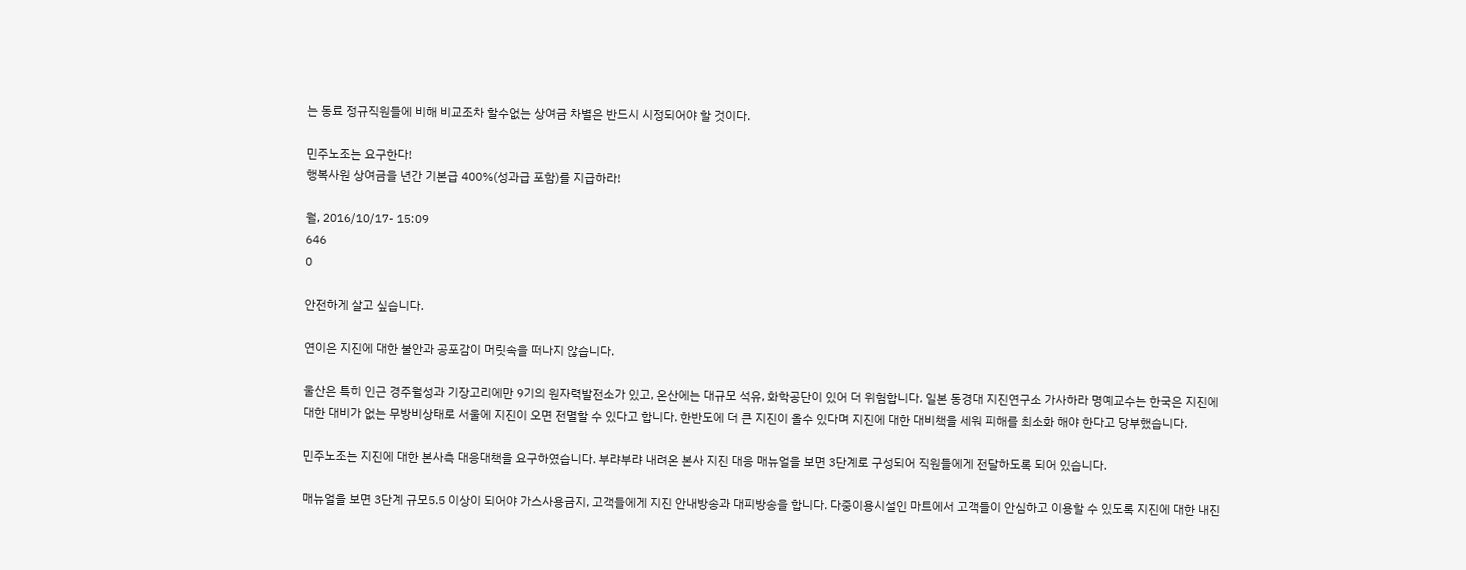는 동료 정규직원들에 비해 비교조차 할수없는 상여금 차별은 반드시 시정되어야 할 것이다.

민주노조는 요구한다!
행복사원 상여금을 년간 기본급 400%(성과급 포함)를 지급하라!

월, 2016/10/17- 15:09
646
0

안전하게 살고 싶습니다.

연이은 지진에 대한 불안과 공포감이 머릿속을 떠나지 않습니다.

울산은 특히 인근 경주월성과 기장고리에만 9기의 원자력발전소가 있고, 온산에는 대규모 석유, 화학공단이 있어 더 위험합니다. 일본 동경대 지진연구소 가사하라 명예교수는 한국은 지진에 대한 대비가 없는 무방비상태로 서울에 지진이 오면 전멸할 수 있다고 합니다. 한반도에 더 큰 지진이 올수 있다며 지진에 대한 대비책을 세워 피해를 최소화 해야 한다고 당부했습니다.

민주노조는 지진에 대한 본사측 대응대책을 요구하였습니다. 부랴부랴 내려온 본사 지진 대응 매뉴얼을 보면 3단계로 구성되어 직원들에게 전달하도록 되어 있습니다.

매뉴얼을 보면 3단계 규모5.5 이상이 되어야 가스사용금지, 고객들에게 지진 안내방송과 대피방송을 합니다. 다중이용시설인 마트에서 고객들이 안심하고 이용할 수 있도록 지진에 대한 내진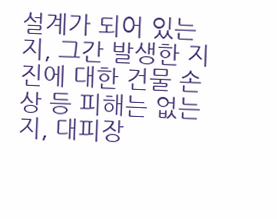설계가 되어 있는지, 그간 발생한 지진에 대한 건물 손상 등 피해는 없는지, 대피장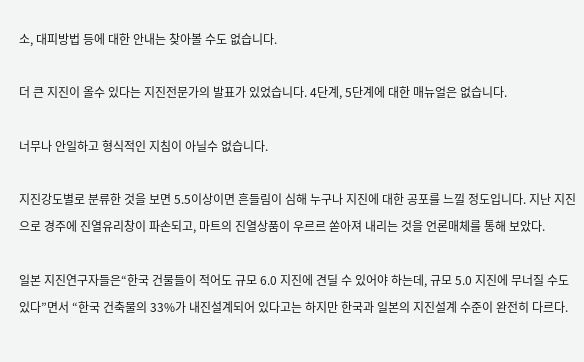소, 대피방법 등에 대한 안내는 찾아볼 수도 없습니다.

더 큰 지진이 올수 있다는 지진전문가의 발표가 있었습니다. 4단계, 5단계에 대한 매뉴얼은 없습니다.

너무나 안일하고 형식적인 지침이 아닐수 없습니다.

지진강도별로 분류한 것을 보면 5.5이상이면 흔들림이 심해 누구나 지진에 대한 공포를 느낄 정도입니다. 지난 지진으로 경주에 진열유리창이 파손되고, 마트의 진열상품이 우르르 쏟아져 내리는 것을 언론매체를 통해 보았다.

일본 지진연구자들은“한국 건물들이 적어도 규모 6.0 지진에 견딜 수 있어야 하는데, 규모 5.0 지진에 무너질 수도 있다”면서 “한국 건축물의 33%가 내진설계되어 있다고는 하지만 한국과 일본의 지진설계 수준이 완전히 다르다.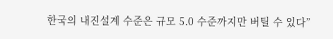한국의 내진설계 수준은 규모 5.0 수준까지만 버틸 수 있다”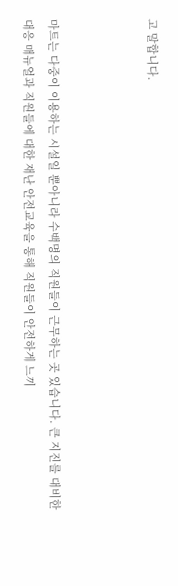고 말합니다.



마트는 다중이 이용하는 시설일 뿐아니라 수백명의 직원들이 근무하는 곳 있습니다. 큰 지진를 대비한 대응 매뉴얼과 직원들에 대한 재난 안전교육을 통해 직원들이 안전하게 느끼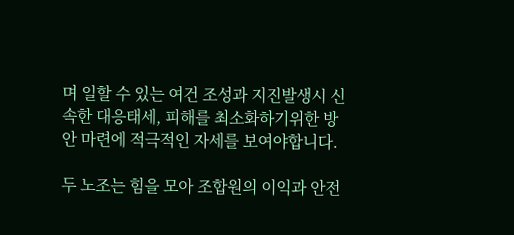며 일할 수 있는 여건 조성과 지진발생시 신속한 대응태세, 피해를 최소화하기위한 방안 마련에 적극적인 자세를 보여야합니다.

두 노조는 힘을 모아 조합원의 이익과 안전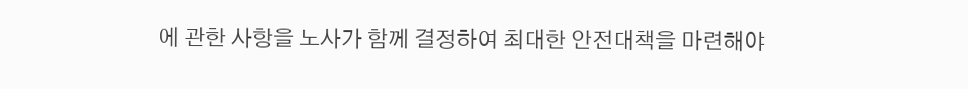에 관한 사항을 노사가 함께 결정하여 최대한 안전대책을 마련해야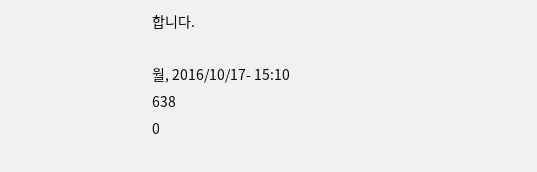합니다.

월, 2016/10/17- 15:10
638
0